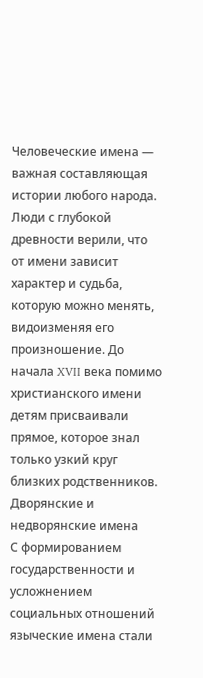Человеческие имена — важная составляющая истории любого народа. Люди с глубокой древности верили, что от имени зависит характер и судьба, которую можно менять, видоизменяя его произношение. До начала XVII века помимо христианского имени детям присваивали прямое, которое знал только узкий круг близких родственников.
Дворянские и недворянские имена
С формированием государственности и усложнением социальных отношений языческие имена стали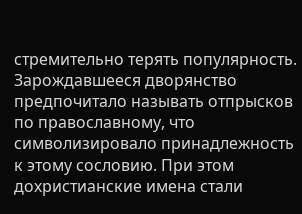стремительно терять популярность. Зарождавшееся дворянство предпочитало называть отпрысков по православному, что символизировало принадлежность к этому сословию. При этом дохристианские имена стали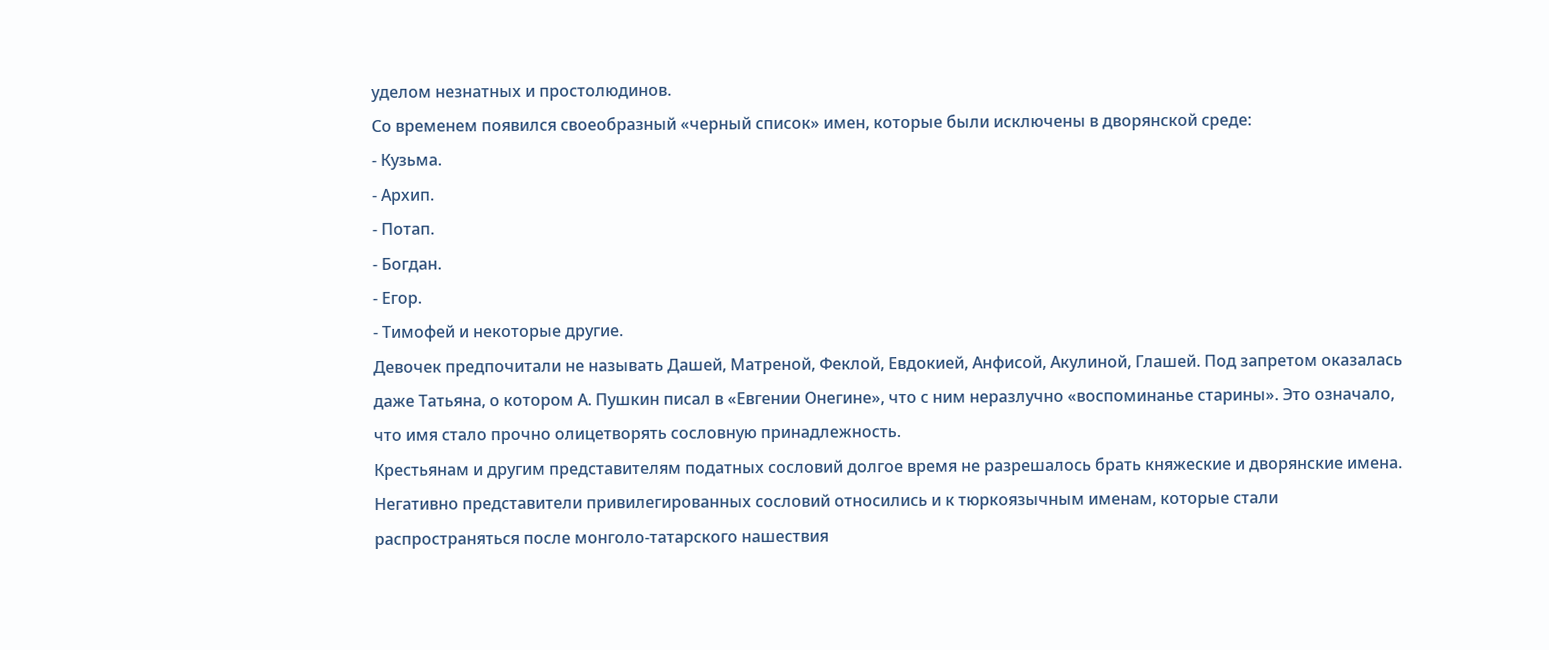уделом незнатных и простолюдинов.
Со временем появился своеобразный «черный список» имен, которые были исключены в дворянской среде:
- Кузьма.
- Архип.
- Потап.
- Богдан.
- Егор.
- Тимофей и некоторые другие.
Девочек предпочитали не называть Дашей, Матреной, Феклой, Евдокией, Анфисой, Акулиной, Глашей. Под запретом оказалась даже Татьяна, о котором А. Пушкин писал в «Евгении Онегине», что с ним неразлучно «воспоминанье старины». Это означало, что имя стало прочно олицетворять сословную принадлежность.
Крестьянам и другим представителям податных сословий долгое время не разрешалось брать княжеские и дворянские имена.
Негативно представители привилегированных сословий относились и к тюркоязычным именам, которые стали распространяться после монголо-татарского нашествия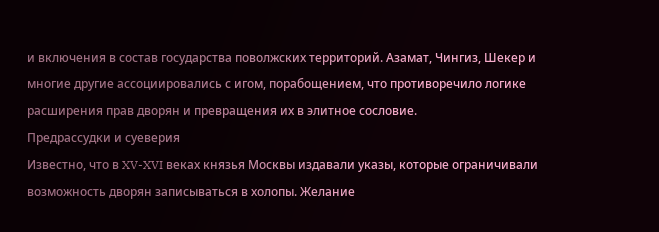и включения в состав государства поволжских территорий. Азамат, Чингиз, Шекер и многие другие ассоциировались с игом, порабощением, что противоречило логике расширения прав дворян и превращения их в элитное сословие.
Предрассудки и суеверия
Известно, что в XV-XVI веках князья Москвы издавали указы, которые ограничивали возможность дворян записываться в холопы. Желание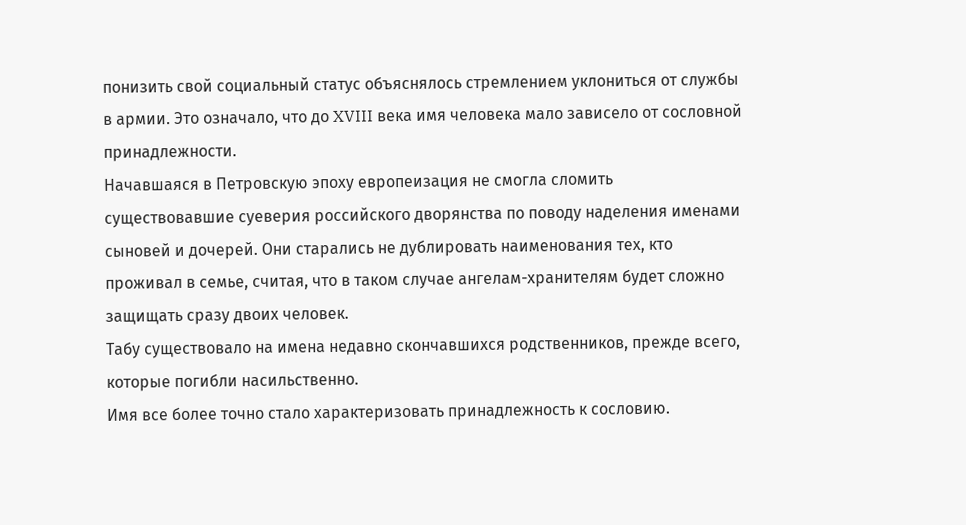понизить свой социальный статус объяснялось стремлением уклониться от службы в армии. Это означало, что до XVIII века имя человека мало зависело от сословной принадлежности.
Начавшаяся в Петровскую эпоху европеизация не смогла сломить существовавшие суеверия российского дворянства по поводу наделения именами сыновей и дочерей. Они старались не дублировать наименования тех, кто проживал в семье, считая, что в таком случае ангелам-хранителям будет сложно защищать сразу двоих человек.
Табу существовало на имена недавно скончавшихся родственников, прежде всего, которые погибли насильственно.
Имя все более точно стало характеризовать принадлежность к сословию.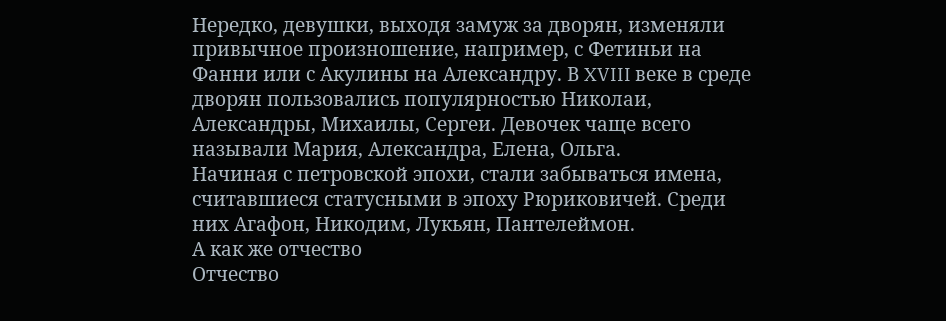Нередко, девушки, выходя замуж за дворян, изменяли привычное произношение, например, с Фетиньи на Фанни или с Акулины на Александру. В XVIII веке в среде дворян пользовались популярностью Николаи, Александры, Михаилы, Сергеи. Девочек чаще всего называли Мария, Александра, Елена, Ольга.
Начиная с петровской эпохи, стали забываться имена, считавшиеся статусными в эпоху Рюриковичей. Среди них Агафон, Никодим, Лукьян, Пантелеймон.
А как же отчество
Отчество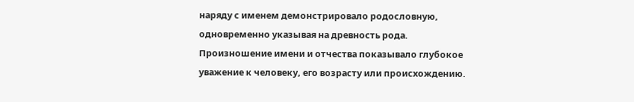наряду с именем демонстрировало родословную, одновременно указывая на древность рода. Произношение имени и отчества показывало глубокое уважение к человеку, его возрасту или происхождению.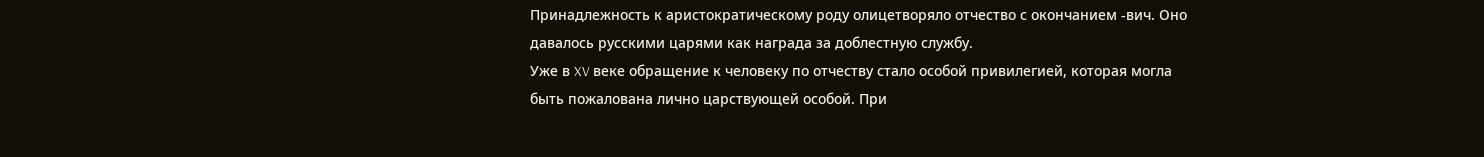Принадлежность к аристократическому роду олицетворяло отчество с окончанием -вич. Оно давалось русскими царями как награда за доблестную службу.
Уже в XV веке обращение к человеку по отчеству стало особой привилегией, которая могла быть пожалована лично царствующей особой. При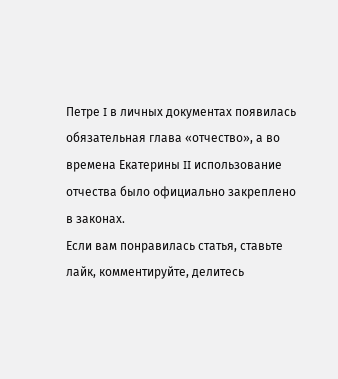Петре I в личных документах появилась обязательная глава «отчество», а во времена Екатерины II использование отчества было официально закреплено в законах.
Если вам понравилась статья, ставьте лайк, комментируйте, делитесь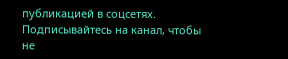публикацией в соцсетях.
Подписывайтесь на канал, чтобы не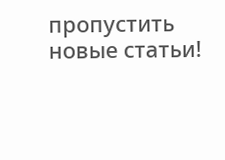пропустить новые статьи!